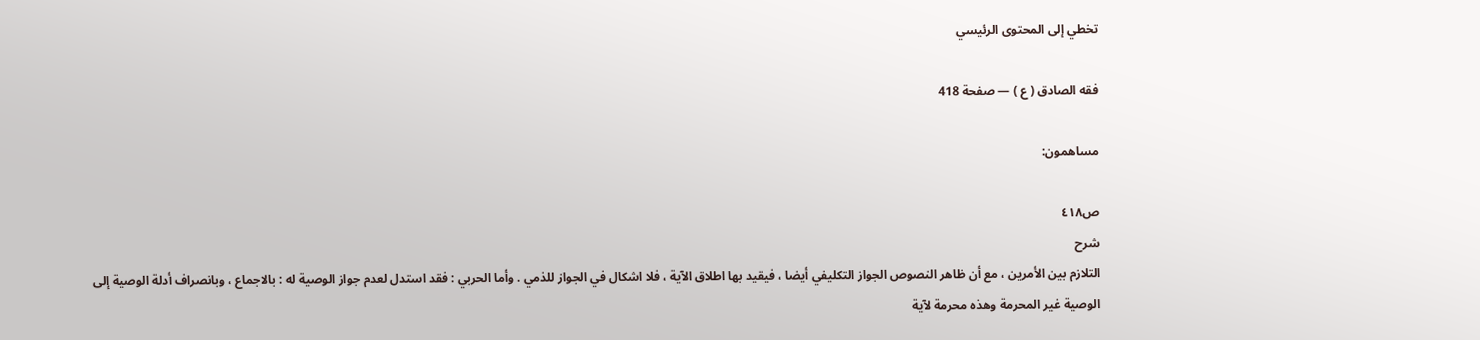تخطي إلى المحتوى الرئيسي

فقه الصادق ( ع ) — صفحة 418

مساهمون:

ص٤١٨
شرح
التلازم بين الأمرين ، مع أن ظاهر النصوص الجواز التكليفي أيضا ، فيقيد بها اطلاق الآية ، فلا اشكال في الجواز للذمي . وأما الحربي : فقد استدل لعدم جواز الوصية له : بالاجماع ، وبانصراف أدلة الوصية إلى الوصية غير المحرمة وهذه محرمة لآية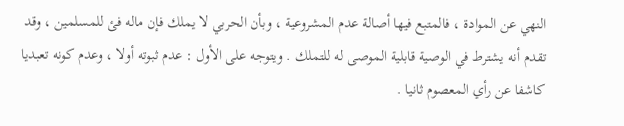النهي عن الموادة ، فالمتبع فيها أصالة عدم المشروعية ، وبأن الحربي لا يملك فإن ماله فئ للمسلمين ، وقد تقدم أنه يشترط في الوصية قابلية الموصى له للتملك . ويتوجه على الأول : عدم ثبوته أولا ، وعدم كونه تعبديا كاشفا عن رأي المعصوم ثانيا .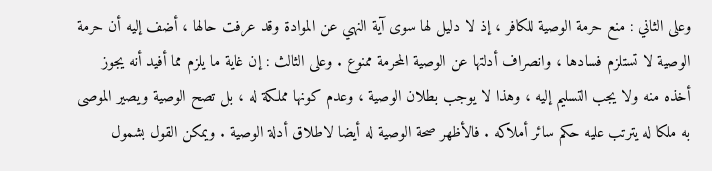وعلى الثاني : منع حرمة الوصية للكافر ، إذ لا دليل لها سوى آية النهي عن الموادة وقد عرفت حالها ، أضف إليه أن حرمة الوصية لا تستلزم فسادها ، وانصراف أدلتها عن الوصية المحرمة ممنوع . وعلى الثالث : إن غاية ما يلزم مما أفيد أنه يجوز أخذه منه ولا يجب التسليم إليه ، وهذا لا يوجب بطلان الوصية ، وعدم كونها مملكة له ، بل تصح الوصية ويصير الموصى به ملكا له يترتب عليه حكم سائر أملاكه . فالأظهر صحة الوصية له أيضا لاطلاق أدلة الوصية . ويمكن القول بشمول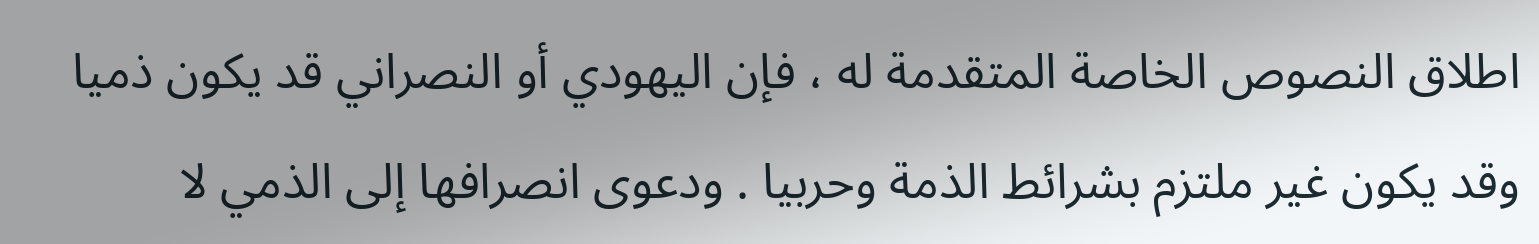اطلاق النصوص الخاصة المتقدمة له ، فإن اليهودي أو النصراني قد يكون ذميا وقد يكون غير ملتزم بشرائط الذمة وحربيا . ودعوى انصرافها إلى الذمي لا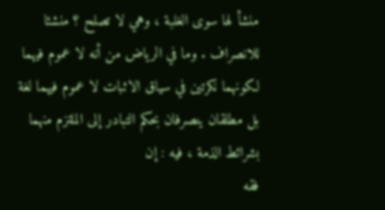منشأ لها سوى الغلبة ، وهي لا تصلح ؟ منشئا للانصراف . وما في الرياض من أنه لا عموم فيهما لكونهما نكرتين في سياق الاثبات لا عموم فيهما لغة بل مطلقان ينصرفان بحكم التبادر إلى الملتزم منهما بشرائط الذمة ، فيه : إن
فقه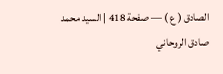الصادق ( ع ) — صفحة 418 | السيد محمد صادق الروحاني